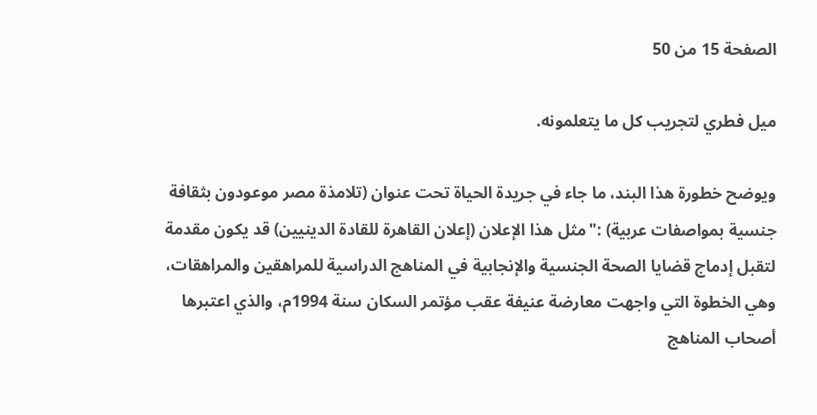الصفحة 15 من 50

ميل فطري لتجريب كل ما يتعلمونه.

ويوضح خطورة هذا البند، ما جاء في جريدة الحياة تحت عنوان (تلامذة مصر موعودون بثقافة جنسية بمواصفات عربية) :"مثل هذا الإعلان (إعلان القاهرة للقادة الدينيين) قد يكون مقدمة لتقبل إدماج قضايا الصحة الجنسية والإنجابية في المناهج الدراسية للمراهقين والمراهقات، وهي الخطوة التي واجهت معارضة عنيفة عقب مؤتمر السكان سنة 1994م، والذي اعتبرها أصحاب المناهج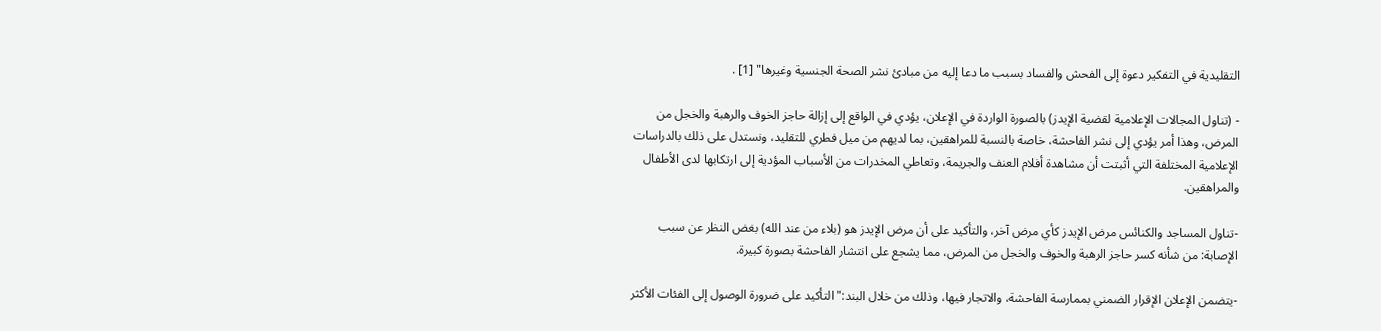التقليدية في التفكير دعوة إلى الفحش والفساد بسبب ما دعا إليه من مبادئ نشر الصحة الجنسية وغيرها" [1] .

- (تناول المجالات الإعلامية لقضية الإيدز) بالصورة الواردة في الإعلان، يؤدي في الواقع إلى إزالة حاجز الخوف والرهبة والخجل من المرض، وهذا أمر يؤدي إلى نشر الفاحشة، خاصة بالنسبة للمراهقين، بما لديهم من ميل فطري للتقليد، ونستدل على ذلك بالدراسات الإعلامية المختلفة التي أثبتت أن مشاهدة أفلام العنف والجريمة، وتعاطي المخدرات من الأسباب المؤدية إلى ارتكابها لدى الأطفال والمراهقين.

-تناول المساجد والكنائس مرض الإيدز كأي مرض آخر، والتأكيد على أن مرض الإيدز هو (بلاء من عند الله) بغض النظر عن سبب الإصابة: من شأنه كسر حاجز الرهبة والخوف والخجل من المرض، مما يشجع على انتشار الفاحشة بصورة كبيرة.

-يتضمن الإعلان الإقرار الضمني بممارسة الفاحشة، والاتجار فيها، وذلك من خلال البند:"التأكيد على ضرورة الوصول إلى الفئات الأكثر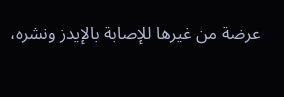عرضة من غيرها للإصابة بالإيدز ونشره،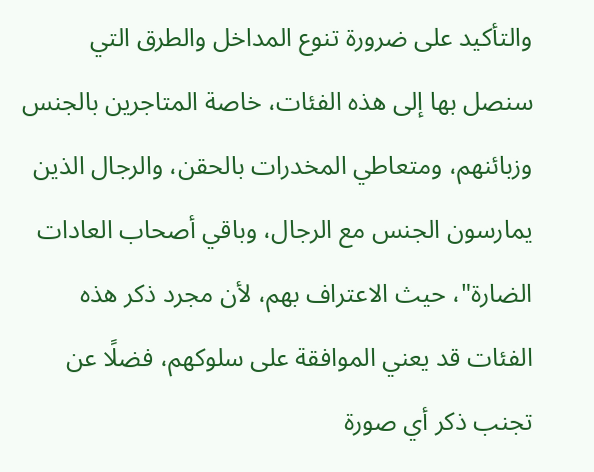والتأكيد على ضرورة تنوع المداخل والطرق التي سنصل بها إلى هذه الفئات، خاصة المتاجرين بالجنس وزبائنهم، ومتعاطي المخدرات بالحقن، والرجال الذين يمارسون الجنس مع الرجال، وباقي أصحاب العادات الضارة"، حيث الاعتراف بهم، لأن مجرد ذكر هذه الفئات قد يعني الموافقة على سلوكهم، فضلًا عن تجنب ذكر أي صورة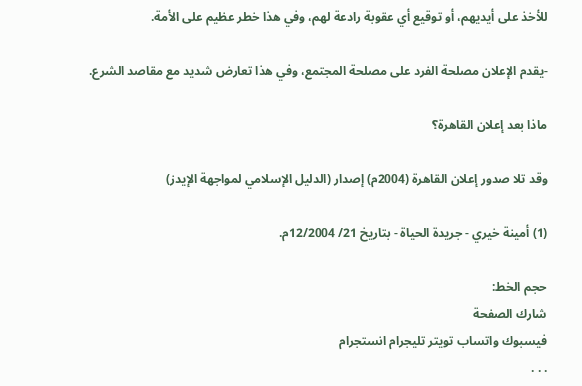للأخذ على أيديهم، أو توقيع أي عقوبة رادعة لهم، وفي هذا خطر عظيم على الأمة.

-يقدم الإعلان مصلحة الفرد على مصلحة المجتمع، وفي هذا تعارض شديد مع مقاصد الشرع.

ماذا بعد إعلان القاهرة؟

وقد تلا صدور إعلان القاهرة (2004م) إصدار (الدليل الإسلامي لمواجهة الإيدز)

(1) أمينة خيري - جريدة الحياة - بتاريخ 21/ 12/2004م.

حجم الخط:
شارك الصفحة
فيسبوك واتساب تويتر تليجرام انستجرام
. . .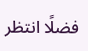فضلًا انتظر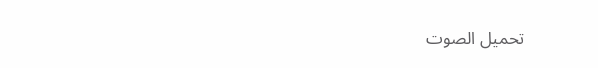تحميل الصوت